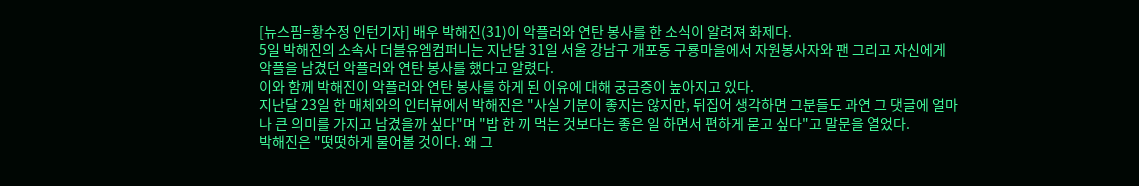[뉴스핌=황수정 인턴기자] 배우 박해진(31)이 악플러와 연탄 봉사를 한 소식이 알려져 화제다.
5일 박해진의 소속사 더블유엠컴퍼니는 지난달 31일 서울 강남구 개포동 구룡마을에서 자원봉사자와 팬 그리고 자신에게 악플을 남겼던 악플러와 연탄 봉사를 했다고 알렸다.
이와 함께 박해진이 악플러와 연탄 봉사를 하게 된 이유에 대해 궁금증이 높아지고 있다.
지난달 23일 한 매체와의 인터뷰에서 박해진은 "사실 기분이 좋지는 않지만, 뒤집어 생각하면 그분들도 과연 그 댓글에 얼마나 큰 의미를 가지고 남겼을까 싶다"며 "밥 한 끼 먹는 것보다는 좋은 일 하면서 편하게 묻고 싶다"고 말문을 열었다.
박해진은 "떳떳하게 물어볼 것이다. 왜 그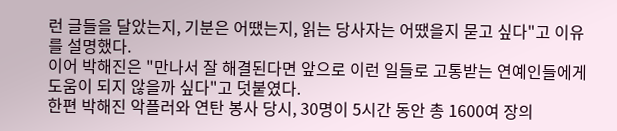런 글들을 달았는지, 기분은 어땠는지, 읽는 당사자는 어땠을지 묻고 싶다"고 이유를 설명했다.
이어 박해진은 "만나서 잘 해결된다면 앞으로 이런 일들로 고통받는 연예인들에게 도움이 되지 않을까 싶다"고 덧붙였다.
한편 박해진 악플러와 연탄 봉사 당시, 30명이 5시간 동안 총 1600여 장의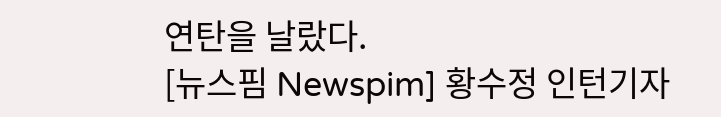연탄을 날랐다.
[뉴스핌 Newspim] 황수정 인턴기자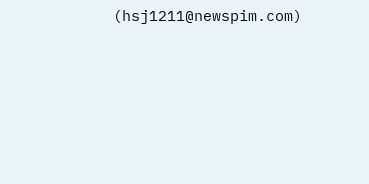(hsj1211@newspim.com)